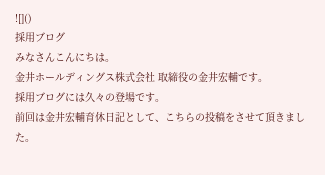![]()
採用ブログ
みなさんこんにちは。
金井ホールディングス株式会社 取締役の金井宏輔です。
採用ブログには久々の登場です。
前回は金井宏輔育休日記として、こちらの投稿をさせて頂きました。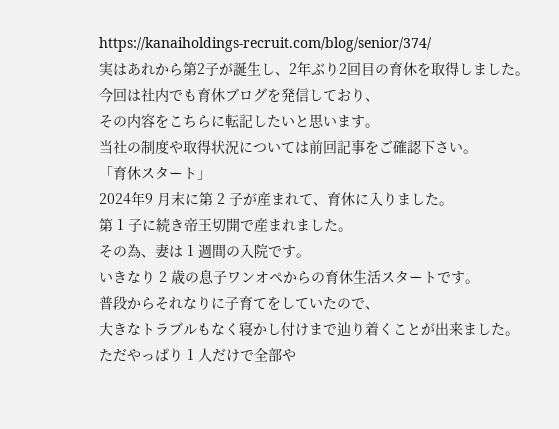https://kanaiholdings-recruit.com/blog/senior/374/
実はあれから第2子が誕生し、2年ぶり2回目の育休を取得しました。
今回は社内でも育休ブログを発信しており、
その内容をこちらに転記したいと思います。
当社の制度や取得状況については前回記事をご確認下さい。
「育休スタート」
2024年9 月末に第 2 子が産まれて、育休に入りました。
第 1 子に続き帝王切開で産まれました。
その為、妻は 1 週間の入院です。
いきなり 2 歳の息子ワンオペからの育休生活スタートです。
普段からそれなりに子育てをしていたので、
大きなトラブルもなく寝かし付けまで辿り着くことが出来ました。
ただやっぱり 1 人だけで全部や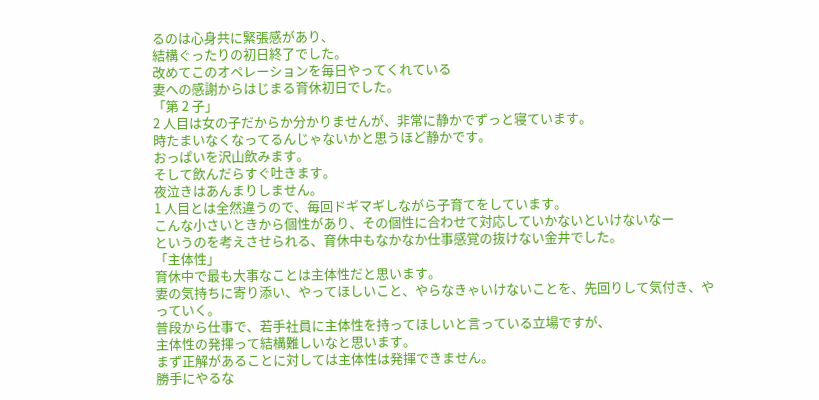るのは心身共に緊張感があり、
結構ぐったりの初日終了でした。
改めてこのオペレーションを毎日やってくれている
妻への感謝からはじまる育休初日でした。
「第 2 子」
2 人目は女の子だからか分かりませんが、非常に静かでずっと寝ています。
時たまいなくなってるんじゃないかと思うほど静かです。
おっぱいを沢山飲みます。
そして飲んだらすぐ吐きます。
夜泣きはあんまりしません。
1 人目とは全然違うので、毎回ドギマギしながら子育てをしています。
こんな小さいときから個性があり、その個性に合わせて対応していかないといけないなー
というのを考えさせられる、育休中もなかなか仕事感覚の抜けない金井でした。
「主体性」
育休中で最も大事なことは主体性だと思います。
妻の気持ちに寄り添い、やってほしいこと、やらなきゃいけないことを、先回りして気付き、やっていく。
普段から仕事で、若手社員に主体性を持ってほしいと言っている立場ですが、
主体性の発揮って結構難しいなと思います。
まず正解があることに対しては主体性は発揮できません。
勝手にやるな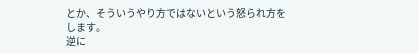とか、そういうやり方ではないという怒られ方をします。
逆に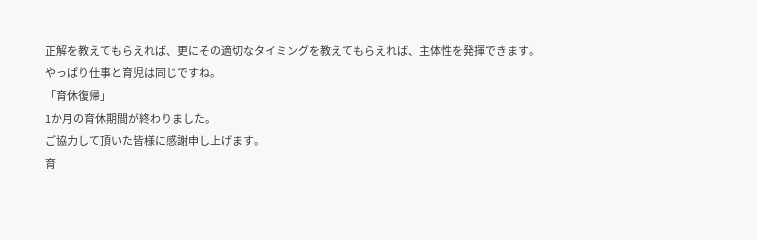正解を教えてもらえれば、更にその適切なタイミングを教えてもらえれば、主体性を発揮できます。
やっぱり仕事と育児は同じですね。
「育休復帰」
1か月の育休期間が終わりました。
ご協力して頂いた皆様に感謝申し上げます。
育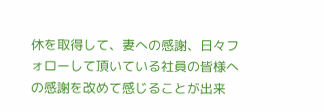休を取得して、妻への感謝、日々フォローして頂いている社員の皆様への感謝を改めて感じることが出来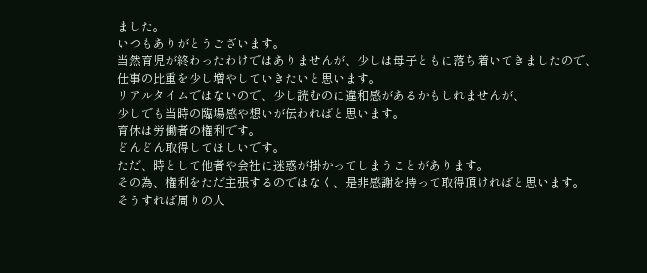ました。
いつもありがとうございます。
当然育児が終わったわけではありませんが、少しは母子ともに落ち着いてきましたので、
仕事の比重を少し増やしていきたいと思います。
リアルタイムではないので、少し読むのに違和感があるかもしれませんが、
少しでも当時の臨場感や想いが伝わればと思います。
育休は労働者の権利です。
どんどん取得してほしいです。
ただ、時として他者や会社に迷惑が掛かってしまうことがあります。
その為、権利をただ主張するのではなく、是非感謝を持って取得頂ければと思います。
そうすれば周りの人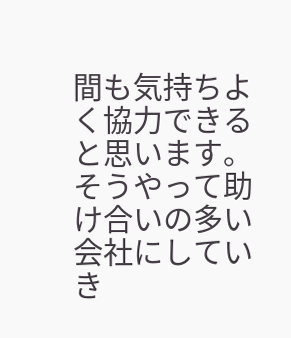間も気持ちよく協力できると思います。
そうやって助け合いの多い会社にしていき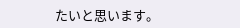たいと思います。